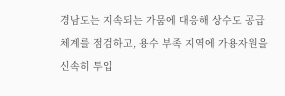경남도는 지속되는 가뭄에 대응해 상수도 공급체계를 점검하고, 용수 부족 지역에 가용자원을 신속히 투입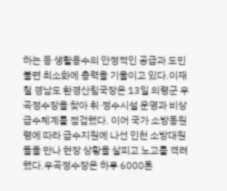하는 등 생활용수의 안정적인 공급과 도민 불편 최소화에 총력을 기울이고 있다.이재철 경남도 환경산림국장은 13일 의령군 우곡정수장을 찾아 취·정수시설 운영과 비상급수체계를 점검했다. 이어 국가 소방동원령에 따라 급수지원에 나선 인천 소방대원들을 만나 현장 상황을 살피고 노고를 격려했다.우곡정수장은 하루 6000톤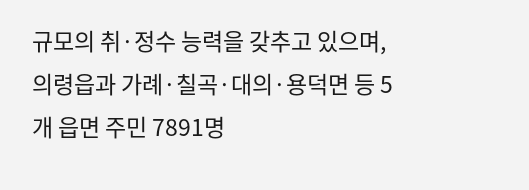규모의 취·정수 능력을 갖추고 있으며, 의령읍과 가례·칠곡·대의·용덕면 등 5개 읍면 주민 7891명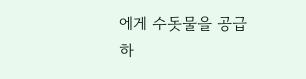에게 수돗물을 공급하